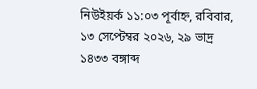নিউইয়র্ক ১১:০৩ পূর্বাহ্ন, রবিবার, ১৩ সেপ্টেম্বর ২০২৬, ২৯ ভাদ্র ১৪৩৩ বঙ্গাব্দ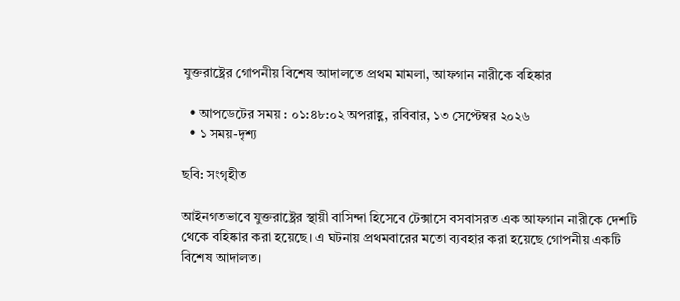যুক্তরাষ্ট্রের গোপনীয় বিশেষ আদালতে প্রথম মামলা, আফগান নারীকে বহিষ্কার

  • আপডেটের সময় : ০১:৪৮:০২ অপরাহ্ণ, রবিবার, ১৩ সেপ্টেম্বর ২০২৬
  • ১ সময়-দৃশ্য

ছবি: সংগৃহীত

আইনগতভাবে যুক্তরাষ্ট্রের স্থায়ী বাসিন্দা হিসেবে টেক্সাসে বসবাসরত এক আফগান নারীকে দেশটি থেকে বহিষ্কার করা হয়েছে। এ ঘটনায় প্রথমবারের মতো ব্যবহার করা হয়েছে গোপনীয় একটি বিশেষ আদালত।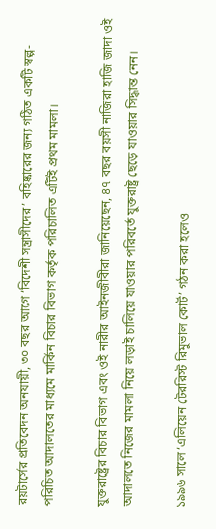রয়টার্সের প্রতিবেদন অনযায়ী, ৩০ বছর আগে ‘বিদেশী সন্ত্রাসীদের’ বহিষ্কারের জন্য গঠিত একটি স্বল্প-পরিচিত আদালতের মাধ্যমে মার্কিন বিচার বিভাগ কর্তৃক পরিচালিত এটিই প্রথম মামলা।

যুক্তরাষ্ট্রের বিচার বিভাগ এবং ওই নারীর আইনজীবীরা জানিয়েছেন, ৪৭ বছর বয়সী নাজিরা হাজি জাদা ওই আদালতে নিজের মামলা নিয়ে লড়াই চালিয়ে যাওয়ার পরিবর্তে যুক্তরাষ্ট্র ছেড়ে যাওয়ার সিদ্ধান্ত নেন।

১৯৯৬ সালে ‘এলিয়েন টেররিস্ট রিমুভাল কোর্ট’ গঠন করা হলেও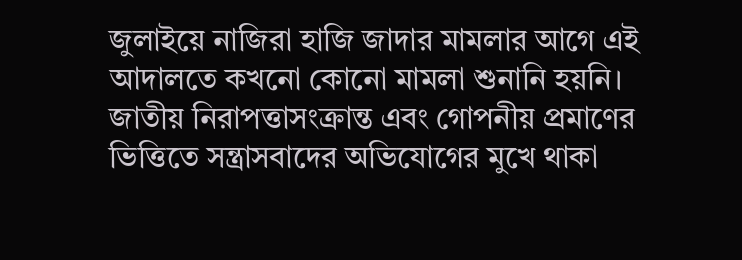জুলাইয়ে নাজিরা হাজি জাদার মামলার আগে এই আদালতে কখনো কোনো মামলা শুনানি হয়নি। জাতীয় নিরাপত্তাসংক্রান্ত এবং গোপনীয় প্রমাণের ভিত্তিতে সন্ত্রাসবাদের অভিযোগের মুখে থাকা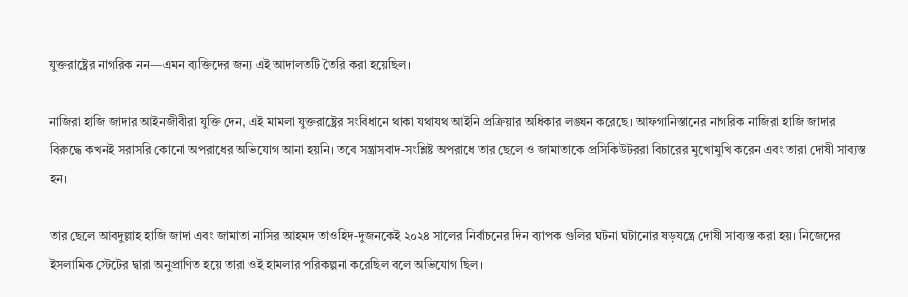যুক্তরাষ্ট্রের নাগরিক নন—এমন ব্যক্তিদের জন্য এই আদালতটি তৈরি করা হয়েছিল।

নাজিরা হাজি জাদার আইনজীবীরা যুক্তি দেন, এই মামলা যুক্তরাষ্ট্রের সংবিধানে থাকা যথাযথ আইনি প্রক্রিয়ার অধিকার লঙ্ঘন করেছে। আফগানিস্তানের নাগরিক নাজিরা হাজি জাদার বিরুদ্ধে কখনই সরাসরি কোনো অপরাধের অভিযোগ আনা হয়নি। তবে সন্ত্রাসবাদ-সংশ্লিষ্ট অপরাধে তার ছেলে ও জামাতাকে প্রসিকিউটররা বিচারের মুখোমুখি করেন এবং তারা দোষী সাব্যস্ত হন।

তার ছেলে আবদুল্লাহ হাজি জাদা এবং জামাতা নাসির আহমদ তাওহিদ-দুজনকেই ২০২৪ সালের নির্বাচনের দিন ব্যাপক গুলির ঘটনা ঘটানোর ষড়যন্ত্রে দোষী সাব্যস্ত করা হয়। নিজেদের ইসলামিক স্টেটের দ্বারা অনুপ্রাণিত হয়ে তারা ওই হামলার পরিকল্পনা করেছিল বলে অভিযোগ ছিল।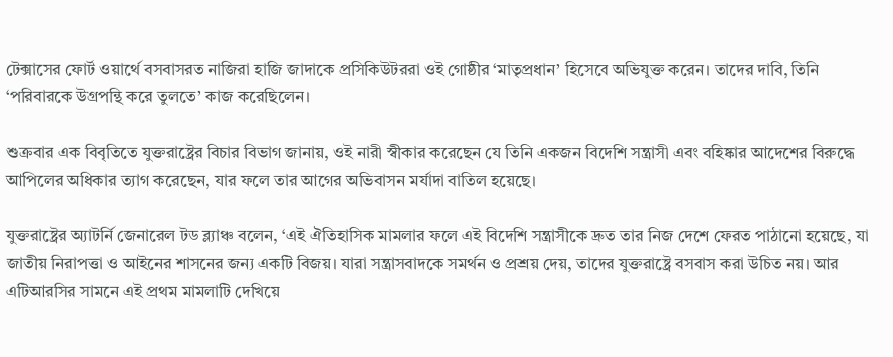টেক্সাসের ফোর্ট ওয়ার্থে বসবাসরত নাজিরা হাজি জাদাকে প্রসিকিউটররা ওই গোষ্ঠীর ‘মাতৃপ্রধান’ হিসেবে অভিযুক্ত করেন। তাদের দাবি, তিনি ‘পরিবারকে উগ্রপন্থি করে তুলতে’ কাজ করেছিলেন।

শুক্রবার এক বিবৃতিতে যুক্তরাষ্ট্রের বিচার বিভাগ জানায়, ওই নারী স্বীকার করেছেন যে তিনি একজন বিদেশি সন্ত্রাসী এবং বহিষ্কার আদেশের বিরুদ্ধে আপিলের অধিকার ত্যাগ করেছেন, যার ফলে তার আগের অভিবাসন মর্যাদা বাতিল হয়েছে।

যুক্তরাষ্ট্রের অ্যাটর্নি জেনারেল টড ব্ল্যাঞ্চ বলেন, ‘এই ঐতিহাসিক মামলার ফলে এই বিদেশি সন্ত্রাসীকে দ্রুত তার নিজ দেশে ফেরত পাঠানো হয়েছে, যা জাতীয় নিরাপত্তা ও আইনের শাসনের জন্য একটি বিজয়। যারা সন্ত্রাসবাদকে সমর্থন ও প্রশ্রয় দেয়, তাদের যুক্তরাষ্ট্রে বসবাস করা উচিত নয়। আর এটিআরসির সামনে এই প্রথম মামলাটি দেখিয়ে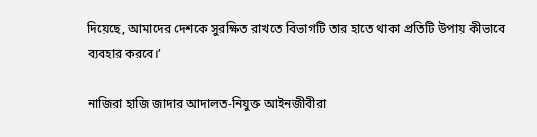দিয়েছে, আমাদের দেশকে সুরক্ষিত রাখতে বিভাগটি তার হাতে থাকা প্রতিটি উপায় কীভাবে ব্যবহার করবে।’

নাজিরা হাজি জাদার আদালত-নিযুক্ত আইনজীবীরা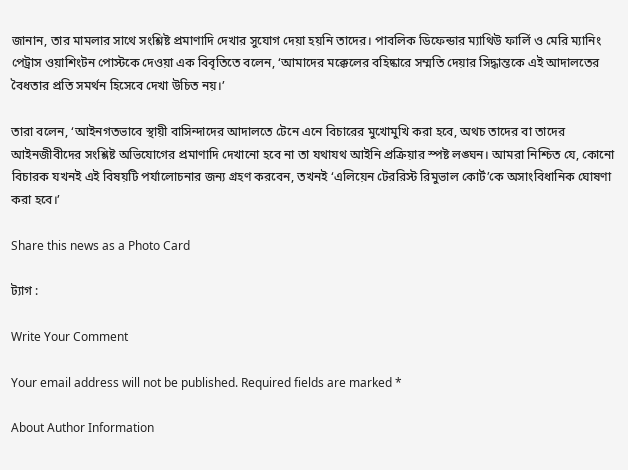জানান, তার মামলার সাথে সংশ্লিষ্ট প্রমাণাদি দেখার সুযোগ দেয়া হয়নি তাদের। পাবলিক ডিফেন্ডার ম্যাথিউ ফার্লি ও মেরি ম্যানিং পেট্রাস ওয়াশিংটন পোস্টকে দেওয়া এক বিবৃতিতে বলেন, ‘আমাদের মক্কেলের বহিষ্কারে সম্মতি দেয়ার সিদ্ধান্তকে এই আদালতের বৈধতার প্রতি সমর্থন হিসেবে দেখা উচিত নয়।’

তারা বলেন, ‘আইনগতভাবে স্থায়ী বাসিন্দাদের আদালতে টেনে এনে বিচারের মুখোমুখি করা হবে, অথচ তাদের বা তাদের আইনজীবীদের সংশ্লিষ্ট অভিযোগের প্রমাণাদি দেখানো হবে না তা যথাযথ আইনি প্রক্রিয়ার স্পষ্ট লঙ্ঘন। আমরা নিশ্চিত যে, কোনো বিচারক যখনই এই বিষয়টি পর্যালোচনার জন্য গ্রহণ করবেন, তখনই ‘এলিয়েন টেররিস্ট রিমুভাল কোর্ট’কে অসাংবিধানিক ঘোষণা করা হবে।’

Share this news as a Photo Card

ট্যাগ :

Write Your Comment

Your email address will not be published. Required fields are marked *

About Author Information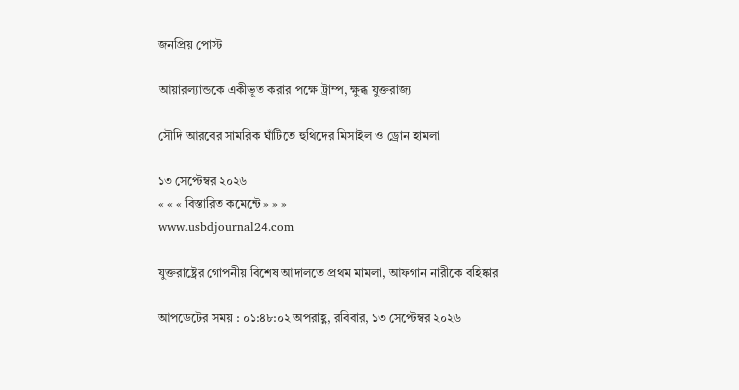জনপ্রিয় পোস্ট

আয়ারল্যান্ডকে একীভূত করার পক্ষে ট্রাম্প, ক্ষুব্ধ যুক্তরাজ্য

সৌদি আরবের সামরিক ঘাঁটিতে হুথিদের মিসাইল ও ড্রোন হামলা

১৩ সেপ্টেম্বর ২০২৬
« « « বিস্তারিত কমেন্টে » » »
www.usbdjournal24.com

যুক্তরাষ্ট্রের গোপনীয় বিশেষ আদালতে প্রথম মামলা, আফগান নারীকে বহিষ্কার

আপডেটের সময় : ০১:৪৮:০২ অপরাহ্ণ, রবিবার, ১৩ সেপ্টেম্বর ২০২৬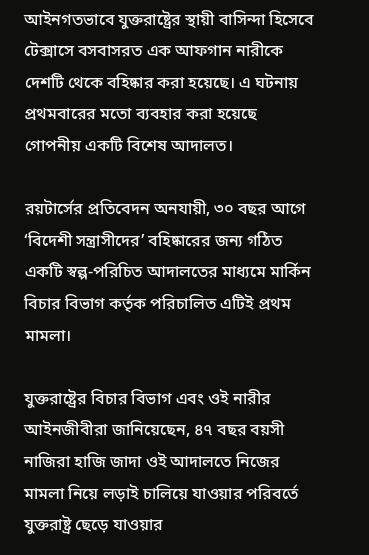আইনগতভাবে যুক্তরাষ্ট্রের স্থায়ী বাসিন্দা হিসেবে টেক্সাসে বসবাসরত এক আফগান নারীকে দেশটি থেকে বহিষ্কার করা হয়েছে। এ ঘটনায় প্রথমবারের মতো ব্যবহার করা হয়েছে গোপনীয় একটি বিশেষ আদালত।

রয়টার্সের প্রতিবেদন অনযায়ী, ৩০ বছর আগে ‘বিদেশী সন্ত্রাসীদের’ বহিষ্কারের জন্য গঠিত একটি স্বল্প-পরিচিত আদালতের মাধ্যমে মার্কিন বিচার বিভাগ কর্তৃক পরিচালিত এটিই প্রথম মামলা।

যুক্তরাষ্ট্রের বিচার বিভাগ এবং ওই নারীর আইনজীবীরা জানিয়েছেন, ৪৭ বছর বয়সী নাজিরা হাজি জাদা ওই আদালতে নিজের মামলা নিয়ে লড়াই চালিয়ে যাওয়ার পরিবর্তে যুক্তরাষ্ট্র ছেড়ে যাওয়ার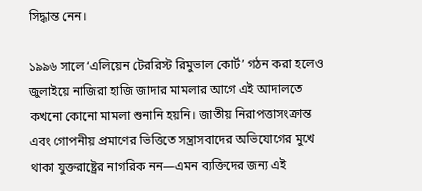সিদ্ধান্ত নেন।

১৯৯৬ সালে ‘এলিয়েন টেররিস্ট রিমুভাল কোর্ট’ গঠন করা হলেও জুলাইয়ে নাজিরা হাজি জাদার মামলার আগে এই আদালতে কখনো কোনো মামলা শুনানি হয়নি। জাতীয় নিরাপত্তাসংক্রান্ত এবং গোপনীয় প্রমাণের ভিত্তিতে সন্ত্রাসবাদের অভিযোগের মুখে থাকা যুক্তরাষ্ট্রের নাগরিক নন—এমন ব্যক্তিদের জন্য এই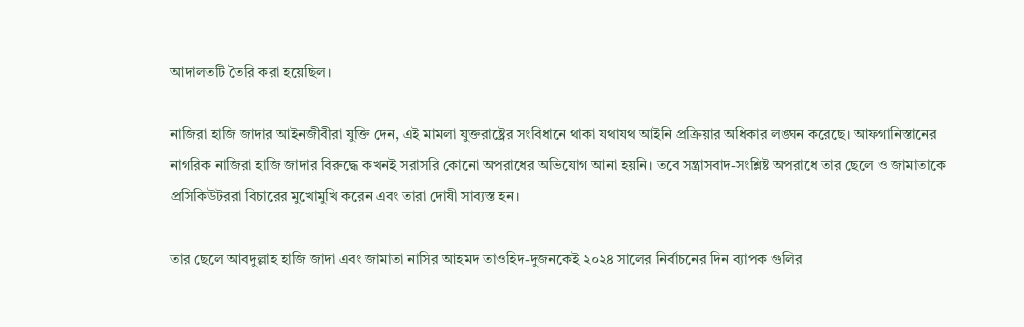আদালতটি তৈরি করা হয়েছিল।

নাজিরা হাজি জাদার আইনজীবীরা যুক্তি দেন, এই মামলা যুক্তরাষ্ট্রের সংবিধানে থাকা যথাযথ আইনি প্রক্রিয়ার অধিকার লঙ্ঘন করেছে। আফগানিস্তানের নাগরিক নাজিরা হাজি জাদার বিরুদ্ধে কখনই সরাসরি কোনো অপরাধের অভিযোগ আনা হয়নি। তবে সন্ত্রাসবাদ-সংশ্লিষ্ট অপরাধে তার ছেলে ও জামাতাকে প্রসিকিউটররা বিচারের মুখোমুখি করেন এবং তারা দোষী সাব্যস্ত হন।

তার ছেলে আবদুল্লাহ হাজি জাদা এবং জামাতা নাসির আহমদ তাওহিদ-দুজনকেই ২০২৪ সালের নির্বাচনের দিন ব্যাপক গুলির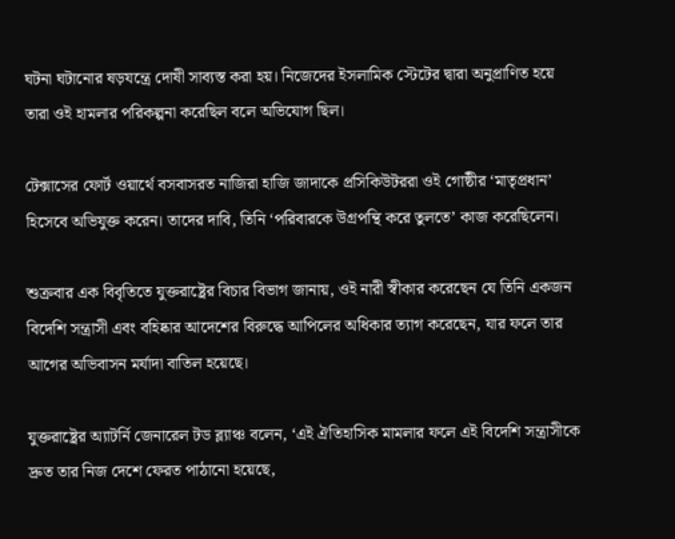ঘটনা ঘটানোর ষড়যন্ত্রে দোষী সাব্যস্ত করা হয়। নিজেদের ইসলামিক স্টেটের দ্বারা অনুপ্রাণিত হয়ে তারা ওই হামলার পরিকল্পনা করেছিল বলে অভিযোগ ছিল।

টেক্সাসের ফোর্ট ওয়ার্থে বসবাসরত নাজিরা হাজি জাদাকে প্রসিকিউটররা ওই গোষ্ঠীর ‘মাতৃপ্রধান’ হিসেবে অভিযুক্ত করেন। তাদের দাবি, তিনি ‘পরিবারকে উগ্রপন্থি করে তুলতে’ কাজ করেছিলেন।

শুক্রবার এক বিবৃতিতে যুক্তরাষ্ট্রের বিচার বিভাগ জানায়, ওই নারী স্বীকার করেছেন যে তিনি একজন বিদেশি সন্ত্রাসী এবং বহিষ্কার আদেশের বিরুদ্ধে আপিলের অধিকার ত্যাগ করেছেন, যার ফলে তার আগের অভিবাসন মর্যাদা বাতিল হয়েছে।

যুক্তরাষ্ট্রের অ্যাটর্নি জেনারেল টড ব্ল্যাঞ্চ বলেন, ‘এই ঐতিহাসিক মামলার ফলে এই বিদেশি সন্ত্রাসীকে দ্রুত তার নিজ দেশে ফেরত পাঠানো হয়েছে,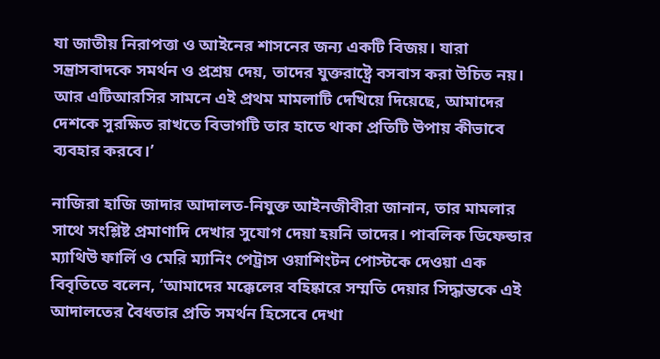যা জাতীয় নিরাপত্তা ও আইনের শাসনের জন্য একটি বিজয়। যারা সন্ত্রাসবাদকে সমর্থন ও প্রশ্রয় দেয়, তাদের যুক্তরাষ্ট্রে বসবাস করা উচিত নয়। আর এটিআরসির সামনে এই প্রথম মামলাটি দেখিয়ে দিয়েছে, আমাদের দেশকে সুরক্ষিত রাখতে বিভাগটি তার হাতে থাকা প্রতিটি উপায় কীভাবে ব্যবহার করবে।’

নাজিরা হাজি জাদার আদালত-নিযুক্ত আইনজীবীরা জানান, তার মামলার সাথে সংশ্লিষ্ট প্রমাণাদি দেখার সুযোগ দেয়া হয়নি তাদের। পাবলিক ডিফেন্ডার ম্যাথিউ ফার্লি ও মেরি ম্যানিং পেট্রাস ওয়াশিংটন পোস্টকে দেওয়া এক বিবৃতিতে বলেন, ‘আমাদের মক্কেলের বহিষ্কারে সম্মতি দেয়ার সিদ্ধান্তকে এই আদালতের বৈধতার প্রতি সমর্থন হিসেবে দেখা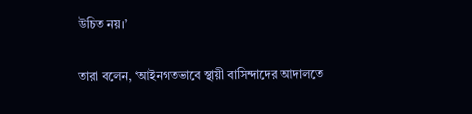উচিত নয়।’

তারা বলেন, ‘আইনগতভাবে স্থায়ী বাসিন্দাদের আদালতে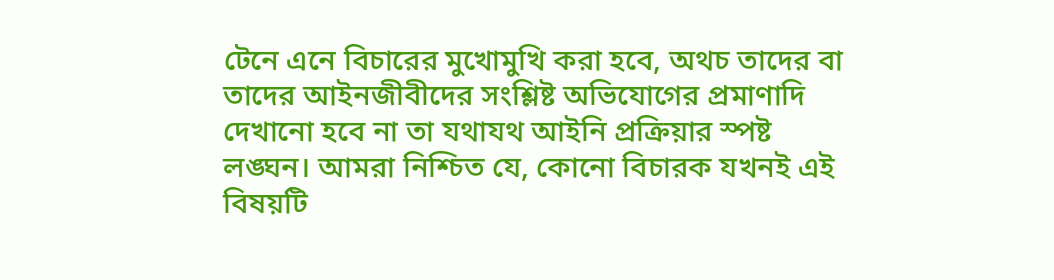টেনে এনে বিচারের মুখোমুখি করা হবে, অথচ তাদের বা তাদের আইনজীবীদের সংশ্লিষ্ট অভিযোগের প্রমাণাদি দেখানো হবে না তা যথাযথ আইনি প্রক্রিয়ার স্পষ্ট লঙ্ঘন। আমরা নিশ্চিত যে, কোনো বিচারক যখনই এই বিষয়টি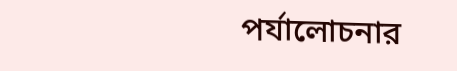পর্যালোচনার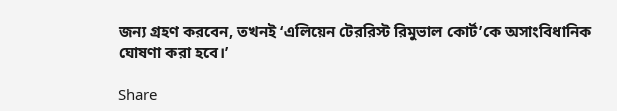জন্য গ্রহণ করবেন, তখনই ‘এলিয়েন টেররিস্ট রিমুভাল কোর্ট’কে অসাংবিধানিক ঘোষণা করা হবে।’

Share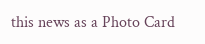this news as a Photo Card